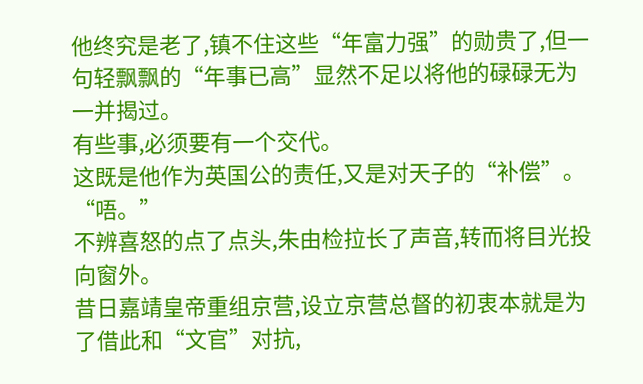他终究是老了,镇不住这些“年富力强”的勋贵了,但一句轻飘飘的“年事已高”显然不足以将他的碌碌无为一并揭过。
有些事,必须要有一个交代。
这既是他作为英国公的责任,又是对天子的“补偿”。
“唔。”
不辨喜怒的点了点头,朱由检拉长了声音,转而将目光投向窗外。
昔日嘉靖皇帝重组京营,设立京营总督的初衷本就是为了借此和“文官”对抗,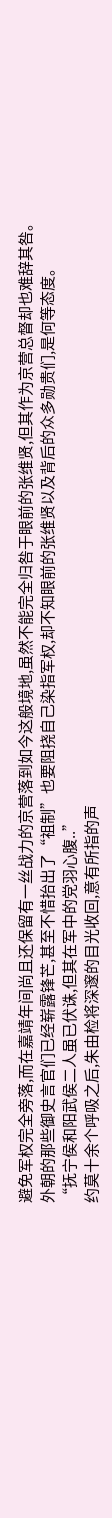避免军权完全旁落,而在嘉靖年间尚且还保留有一丝战力的京营落到如今这般境地,虽然不能完全归咎于眼前的张维贤,但其作为京营总督却也难辞其咎。
外朝的那些御史言官们已经崭露锋芒,甚至不惜抬出了“祖制”也要阻挠自己染指军权,却不知眼前的张维贤以及背后的众多勋贵们,是何等态度。
“抚宁侯和阳武侯二人虽已伏诛,但其在军中的党羽心腹..”
约莫十余个呼吸之后,朱由检将深邃的目光收回,意有所指的声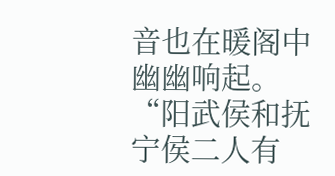音也在暖阁中幽幽响起。
“阳武侯和抚宁侯二人有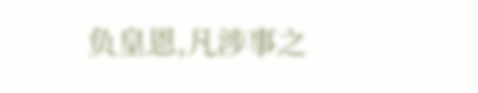负皇恩,凡涉事之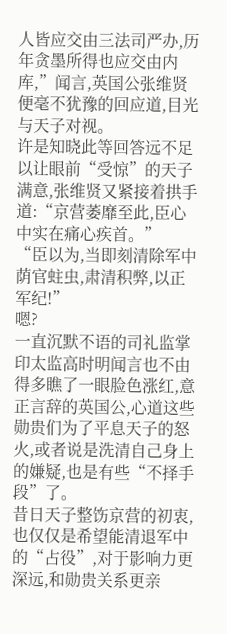人皆应交由三法司严办,历年贪墨所得也应交由内库,”闻言,英国公张维贤便毫不犹豫的回应道,目光与天子对视。
许是知晓此等回答远不足以让眼前“受惊”的天子满意,张维贤又紧接着拱手道:“京营萎靡至此,臣心中实在痛心疾首。”
“臣以为,当即刻清除军中荫官蛀虫,肃清积弊,以正军纪!”
嗯?
一直沉默不语的司礼监掌印太监高时明闻言也不由得多瞧了一眼脸色涨红,意正言辞的英国公,心道这些勋贵们为了平息天子的怒火,或者说是洗清自己身上的嫌疑,也是有些“不择手段”了。
昔日天子整饬京营的初衷,也仅仅是希望能清退军中的“占役”,对于影响力更深远,和勋贵关系更亲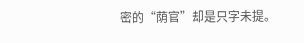密的“荫官”却是只字未提。